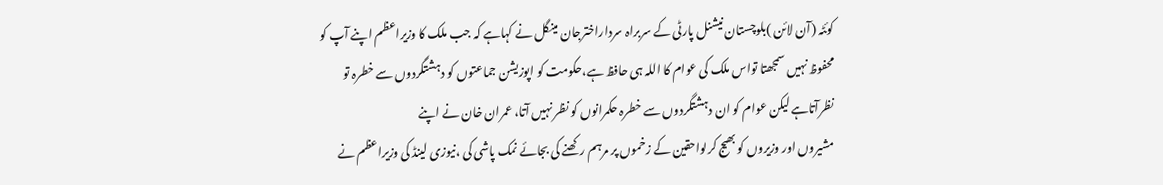کوئٹہ (آن لائن )بلوچستان نیشنل پارٹی کے سربراہ سرداراخترجان مینگل نے کہاہے کہ جب ملک کا وزیراعظم اپنے آپ کو محفوظ نہیں سمجھتا تواس ملک کی عوام کا اللہ ہی حافظ ہے،حکومت کو اپوزیشن جماعتوں کو دہشتگردوں سے خطرہ تو نظرآتاہے لیکن عوام کو ان دہشتگردوں سے خطرہ حکمرانوں کو نظر نہیں آتا، عمران خان نے اپنے
مشیروں اور وزیروں کو بھیج کرلواحقین کے زخموں پر مرہم رکھنے کی بجائے نمک پاشی کی ،نیوزی لینڈ کی وزیراعظم نے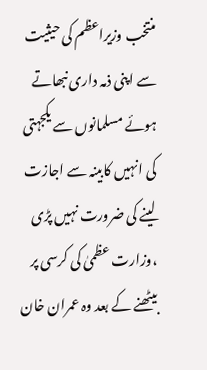منتخب وزیراعظم کی حیثیت سے اپنی ذمہ داری نبھاتے ہوئے مسلمانوں سے یکجہتی کی انہیں کابینہ سے اجازت لینے کی ضرورت نہیں پڑی ،وزارت عظمیٰ کی کرسی پر بیٹھنے کے بعد وہ عمران خان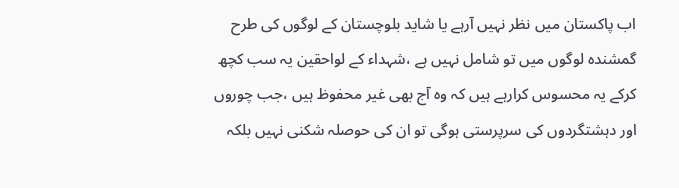اب پاکستان میں نظر نہیں آرہے یا شاید بلوچستان کے لوگوں کی طرح گمشندہ لوگوں میں تو شامل نہیں ہے ،شہداء کے لواحقین یہ سب کچھ کرکے یہ محسوس کرارہے ہیں کہ وہ آج بھی غیر محفوظ ہیں ،جب چوروں اور دہشتگردوں کی سرپرستی ہوگی تو ان کی حوصلہ شکنی نہیں بلکہ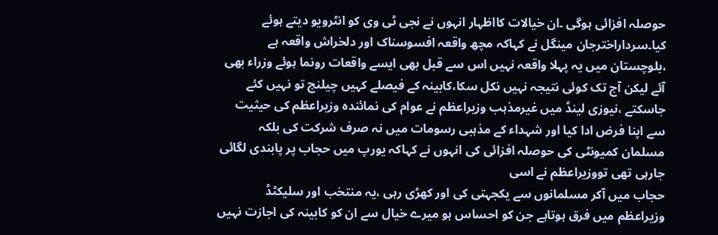حوصلہ افزائی ہوگی ۔ان خیالات کااظہار انہوں نے نجی ٹی وی کو انٹرویو دیتے ہوئے کیا۔سرداراخترجان مینگل نے کہاکہ مچھ واقعہ افسوسناک اور دلخراش واقعہ ہے ،بلوچستان میں یہ پہلا واقعہ نہیں اس سے قبل بھی ایسے واقعات رونما ہوئے وزراء بھی آئے لیکن آج تک کوئی نتیجہ نہیں نکل سکا،کابینہ کے فیصلے کہیں چیلنج تو نہیں کئے جاسکتے ،نیوزی لینڈ میں غیرمذہب وزیراعظم نے عوام کی نمائندہ وزیراعظم کی حیثیت سے اپنا فرض ادا کیا اور شہداء کے مذہبی رسومات میں نہ صرف شرکت کی بلکہ مسلمان کمیونٹی کی حوصلہ افزائی کی انہوں نے کہاکہ یورپ میں حجاب پر پابندی لگائی جارہی تھی تووزیراعظم نے اسی
حجاب میں آکر مسلمانوں سے یکجہتی کی اور کھڑی رہی ،یہ منتخب اور سلیکٹڈ وزیراعظم میں فرق ہوتاہے جن کو احساس ہو میرے خیال سے ان کو کابینہ کی اجازت نہیں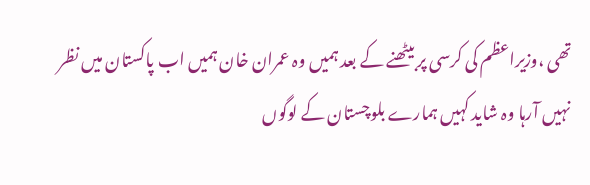تھی ،وزیراعظم کی کرسی پر بیٹھنے کے بعد ہمیں وہ عمران خان ہمیں اب پاکستان میں نظر نہیں آرہا وہ شاید کہیں ہمارے بلوچستان کے لوگوں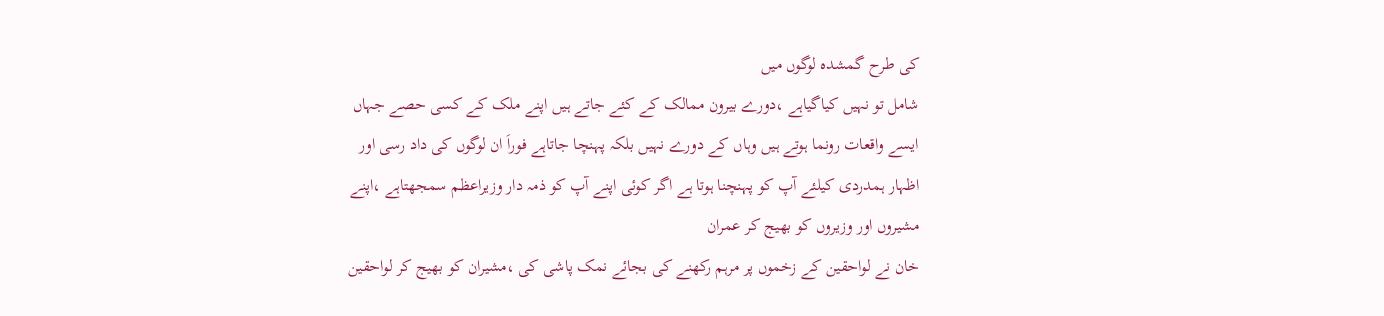کی طرح گمشدہ لوگوں میں
شامل تو نہیں کیاگیاہے ،دورے بیرون ممالک کے کئے جاتے ہیں اپنے ملک کے کسی حصے جہاں ایسے واقعات رونما ہوتے ہیں وہاں کے دورے نہیں بلکہ پہنچا جاتاہے فوراَ ان لوگوں کی داد رسی اور اظہار ہمدردی کیلئے آپ کو پہنچنا ہوتا ہے اگر کوئی اپنے آپ کو ذمہ دار وزیراعظم سمجھتاہے ،اپنے مشیروں اور وزیروں کو بھیج کر عمران
خان نے لواحقین کے زخموں پر مرہم رکھنے کی بجائے نمک پاشی کی ،مشیران کو بھیج کر لواحقین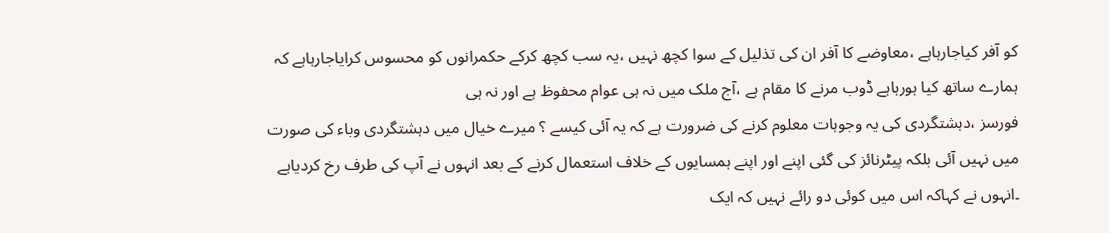کو آفر کیاجارہاہے ،معاوضے کا آفر ان کی تذلیل کے سوا کچھ نہیں ،یہ سب کچھ کرکے حکمرانوں کو محسوس کرایاجارہاہے کہ ہمارے ساتھ کیا ہورہاہے ڈوب مرنے کا مقام ہے ،آج ملک میں نہ ہی عوام محفوظ ہے اور نہ ہی
فورسز ،دہشتگردی کی یہ وجوہات معلوم کرنے کی ضرورت ہے کہ یہ آئی کیسے ؟ میرے خیال میں دہشتگردی وباء کی صورت میں نہیں آئی بلکہ پیٹرنائز کی گئی اپنے اور اپنے ہمسایوں کے خلاف استعمال کرنے کے بعد انہوں نے آپ کی طرف رخ کردیاہے ۔انہوں نے کہاکہ اس میں کوئی دو رائے نہیں کہ ایک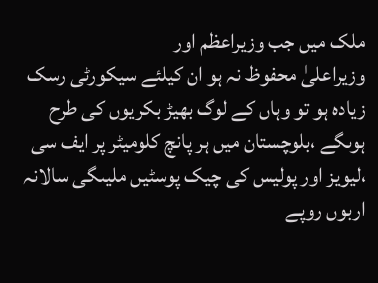ملک میں جب وزیراعظم اور
وزیراعلیٰ محفوظ نہ ہو ان کیلئے سیکورٹی رسک زیادہ ہو تو وہاں کے لوگ بھیڑ بکریوں کی طرح ہوںگے ،بلوچستان میں ہر پانچ کلومیٹر پر ایف سی ،لیویز اور پولیس کی چیک پوسٹیں ملیںگی سالانہ اربوں روپے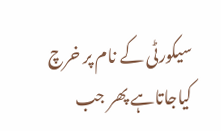سیکورٹی کے نام پر خرچ کیاجاتاہے پھر جب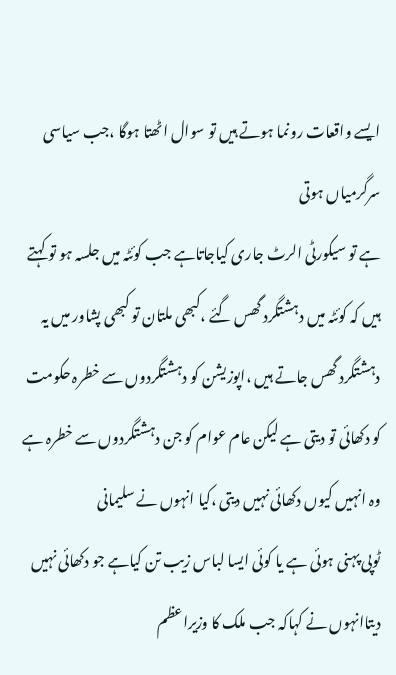ایسے واقعات رونما ہوتے ہیں تو سوال اٹھتا ہوگا ،جب سیاسی سرگرمیاں ہوتی
ہے تو سیکورٹی الرٹ جاری کیاجاتاہے جب کوئٹہ میں جلسہ ہو تو کہتے ہیں کہ کوئٹہ میں دہشتگرد گھس گئے ،کبھی ملتان تو کبھی پشاور میں یہ دہشتگرد گھس جاتے ہیں ،اپوزیشن کو دہشتگردوں سے خطرہ حکومت کو دکھائی تو دیتی ہے لیکن عام عوام کو جن دہشتگردوں سے خطرہ ہے وہ انہیں کیوں دکھائی نہیں دیتی ،کیا انہوں نے سلیمانی
ٹوپی پہنی ہوئی ہے یا کوئی ایسا لباس زیب تن کیاہے جو دکھائی نہیں دیتاانہوں نے کہاکہ جب ملک کا وزیراعظم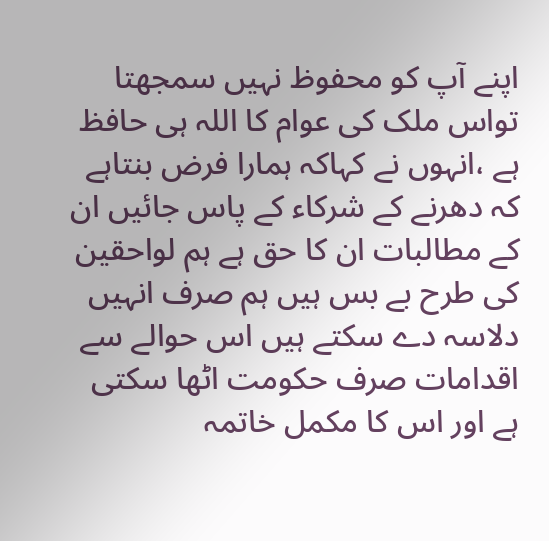اپنے آپ کو محفوظ نہیں سمجھتا تواس ملک کی عوام کا اللہ ہی حافظ ہے ،انہوں نے کہاکہ ہمارا فرض بنتاہے کہ دھرنے کے شرکاء کے پاس جائیں ان کے مطالبات ان کا حق ہے ہم لواحقین کی طرح بے بس ہیں ہم صرف انہیں دلاسہ دے سکتے ہیں اس حوالے سے اقدامات صرف حکومت اٹھا سکتی ہے اور اس کا مکمل خاتمہ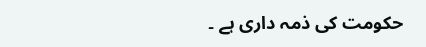حکومت کی ذمہ داری ہے ۔